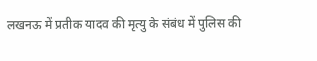लखनऊ में प्रतीक यादव की मृत्यु के संबंध में पुलिस की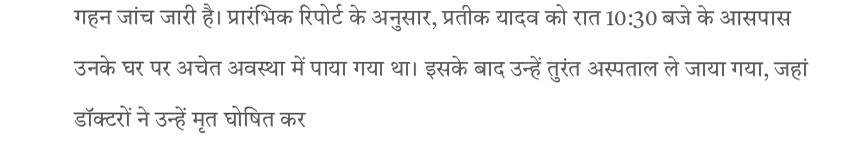गहन जांच जारी है। प्रारंभिक रिपोर्ट के अनुसार, प्रतीक यादव को रात 10:30 बजे के आसपास उनके घर पर अचेत अवस्था में पाया गया था। इसके बाद उन्हें तुरंत अस्पताल ले जाया गया, जहां डॉक्टरों ने उन्हें मृत घोषित कर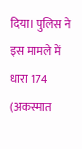दिया। पुलिस ने इस मामले में धारा 174 (अकस्मात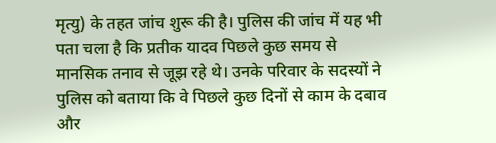मृत्यु) के तहत जांच शुरू की है। पुलिस की जांच में यह भी पता चला है कि प्रतीक यादव पिछले कुछ समय से मानसिक तनाव से जूझ रहे थे। उनके परिवार के सदस्यों ने पुलिस को बताया कि वे पिछले कुछ दिनों से काम के दबाव और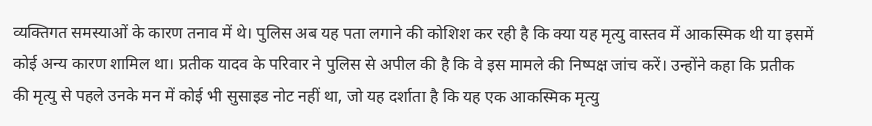व्यक्तिगत समस्याओं के कारण तनाव में थे। पुलिस अब यह पता लगाने की कोशिश कर रही है कि क्या यह मृत्यु वास्तव में आकस्मिक थी या इसमें कोई अन्य कारण शामिल था। प्रतीक यादव के परिवार ने पुलिस से अपील की है कि वे इस मामले की निष्पक्ष जांच करें। उन्होंने कहा कि प्रतीक की मृत्यु से पहले उनके मन में कोई भी सुसाइड नोट नहीं था, जो यह दर्शाता है कि यह एक आकस्मिक मृत्यु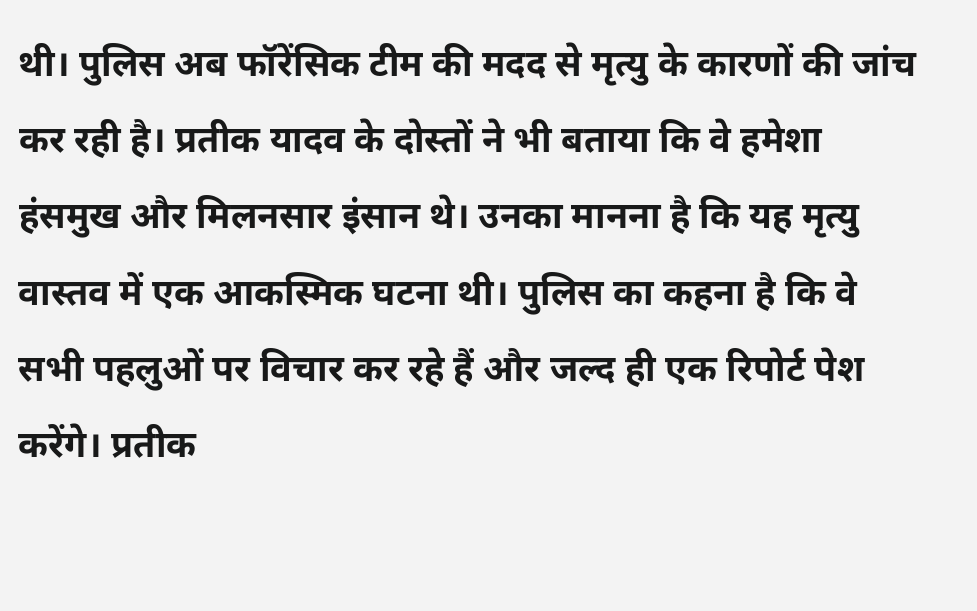थी। पुलिस अब फॉरेंसिक टीम की मदद से मृत्यु के कारणों की जांच कर रही है। प्रतीक यादव के दोस्तों ने भी बताया कि वे हमेशा हंसमुख और मिलनसार इंसान थे। उनका मानना है कि यह मृत्यु वास्तव में एक आकस्मिक घटना थी। पुलिस का कहना है कि वे सभी पहलुओं पर विचार कर रहे हैं और जल्द ही एक रिपोर्ट पेश करेंगे। प्रतीक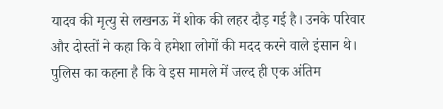यादव की मृत्यु से लखनऊ में शोक की लहर दौड़ गई है। उनके परिवार और दोस्तों ने कहा कि वे हमेशा लोगों की मदद करने वाले इंसान थे। पुलिस का कहना है कि वे इस मामले में जल्द ही एक अंतिम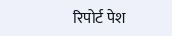रिपोर्ट पेश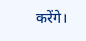करेंगे।